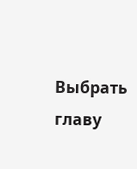Выбрать главу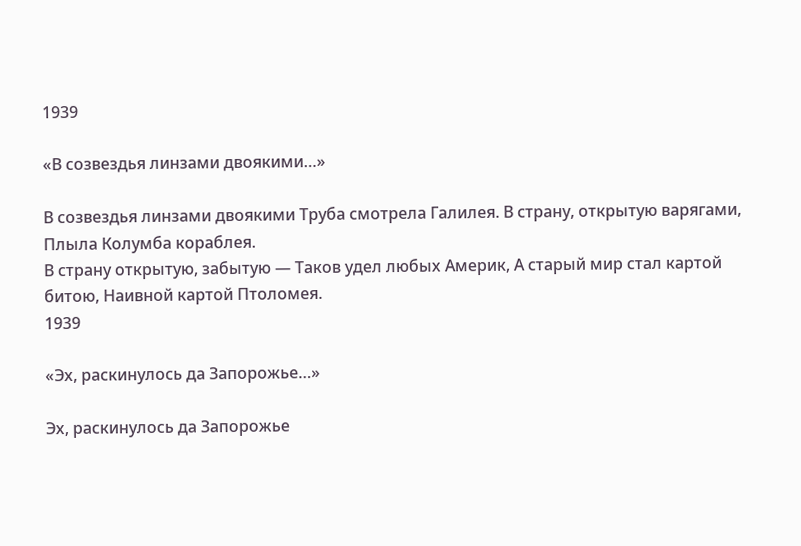1939

«В созвездья линзами двоякими…»

В созвездья линзами двоякими Труба смотрела Галилея. В страну, открытую варягами, Плыла Колумба кораблея.
В страну открытую, забытую — Таков удел любых Америк, А старый мир стал картой битою, Наивной картой Птоломея.
1939

«Эх, раскинулось да Запорожье…»

Эх, раскинулось да Запорожье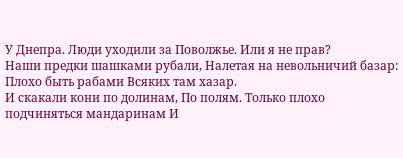У Днепра. Люди уходили за Поволжье. Или я не прав?
Наши предки шашками рубали, Налетая на невольничий базар: Плохо быть рабами Всяких там хазар.
И скакали кони по долинам, По полям. Только плохо подчиняться мандаринам И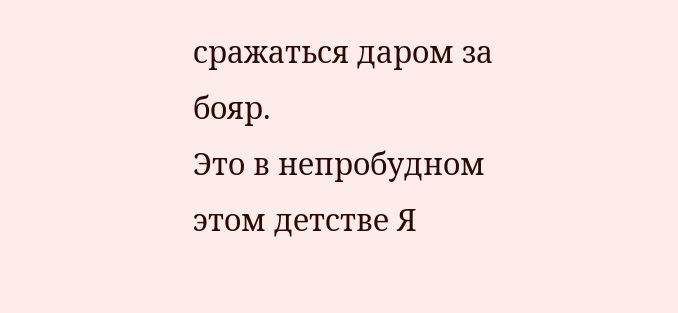сражаться даром за бояр.
Это в непробудном этом детстве Я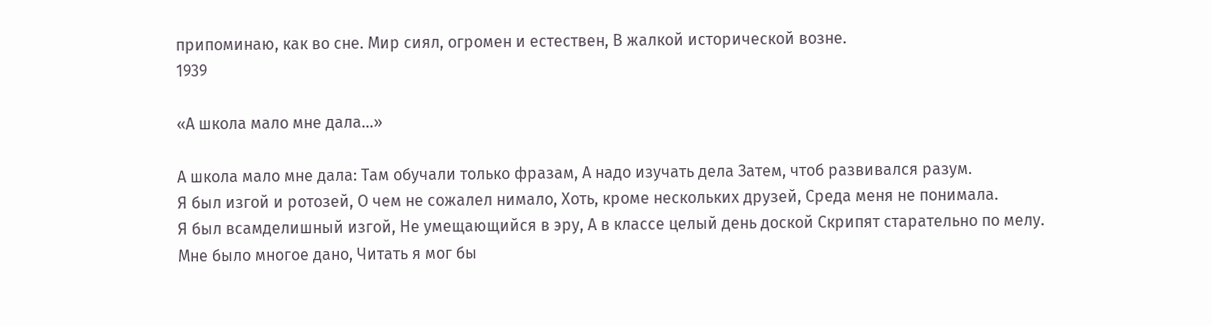припоминаю, как во сне. Мир сиял, огромен и естествен, В жалкой исторической возне.
1939

«А школа мало мне дала…»

А школа мало мне дала: Там обучали только фразам, А надо изучать дела Затем, чтоб развивался разум.
Я был изгой и ротозей, О чем не сожалел нимало, Хоть, кроме нескольких друзей, Среда меня не понимала.
Я был всамделишный изгой, Не умещающийся в эру, А в классе целый день доской Скрипят старательно по мелу.
Мне было многое дано, Читать я мог бы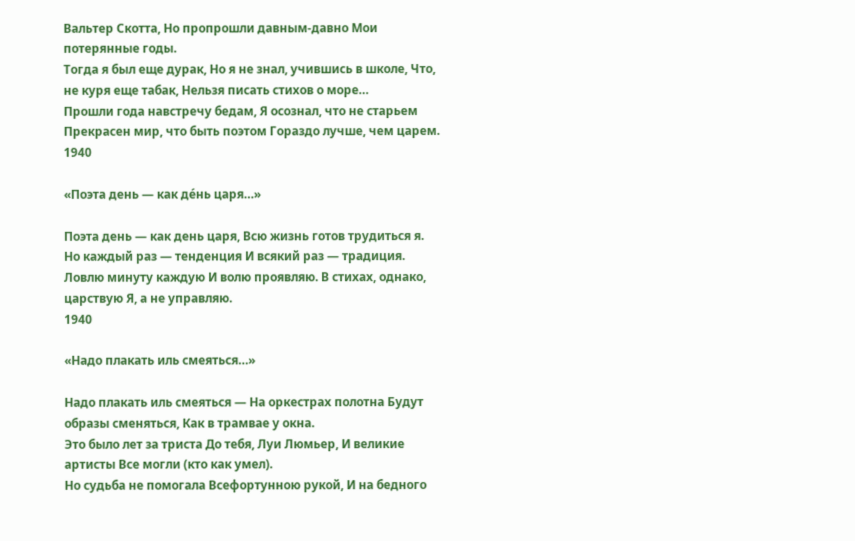Вальтер Скотта, Но пропрошли давным-давно Мои потерянные годы.
Тогда я был еще дурак, Но я не знал, учившись в школе, Что, не куря еще табак, Нельзя писать стихов о море…
Прошли года навстречу бедам, Я осознал, что не старьем Прекрасен мир, что быть поэтом Гораздо лучше, чем царем.
1940

«Поэта день — как дéнь царя…»

Поэта день — как день царя, Всю жизнь готов трудиться я. Но каждый раз — тенденция И всякий раз — традиция. Ловлю минуту каждую И волю проявляю. В стихах, однако, царствую Я, а не управляю.
1940

«Надо плакать иль смеяться…»

Надо плакать иль смеяться — На оркестрах полотна Будут образы сменяться, Как в трамвае у окна.
Это было лет за триста До тебя, Луи Люмьер, И великие артисты Все могли (кто как умел).
Но судьба не помогала Всефортунною рукой, И на бедного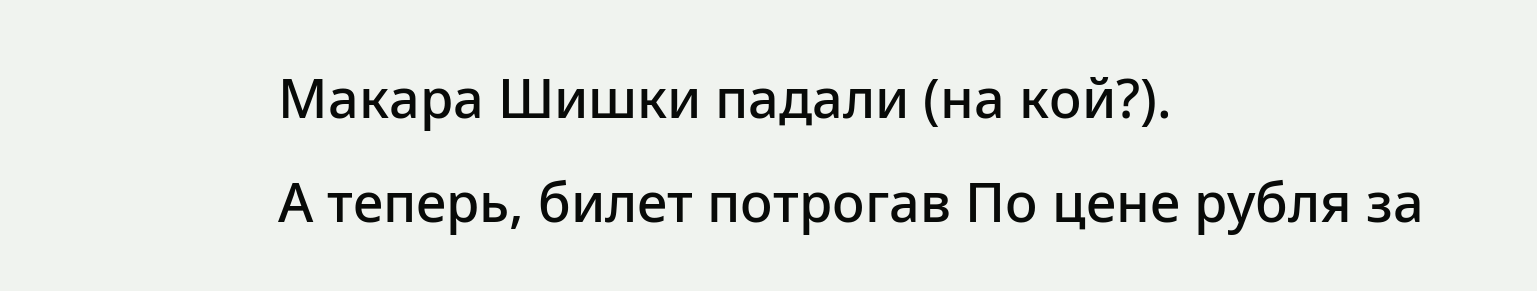Макара Шишки падали (на кой?).
А теперь, билет потрогав По цене рубля за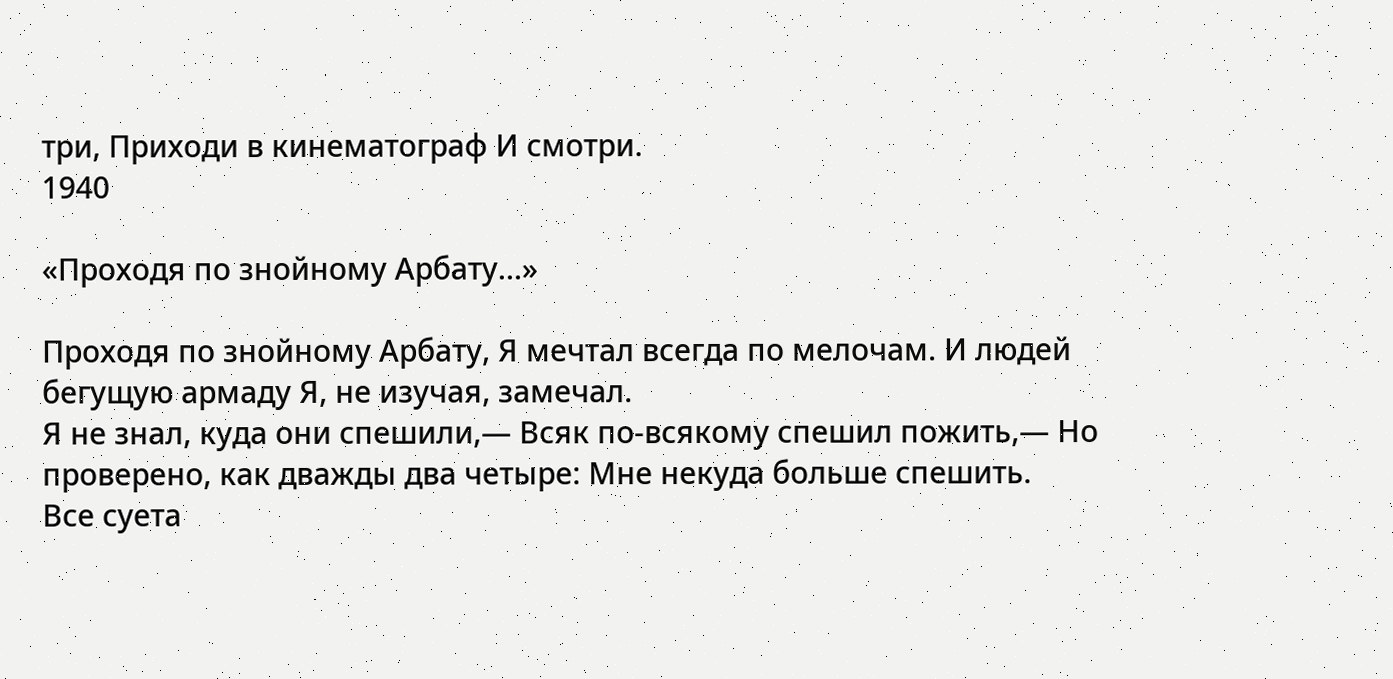три, Приходи в кинематограф И смотри.
1940

«Проходя по знойному Арбату…»

Проходя по знойному Арбату, Я мечтал всегда по мелочам. И людей бегущую армаду Я, не изучая, замечал.
Я не знал, куда они спешили,— Всяк по-всякому спешил пожить,— Но проверено, как дважды два четыре: Мне некуда больше спешить.
Все суета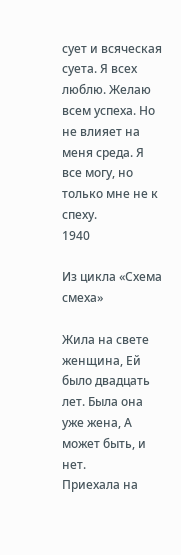сует и всяческая суета. Я всех люблю. Желаю всем успеха. Но не влияет на меня среда. Я все могу, но только мне не к спеху.
1940

Из цикла «Схема смеха»

Жила на свете женщина, Ей было двадцать лет. Была она уже жена, А может быть, и нет.
Приехала на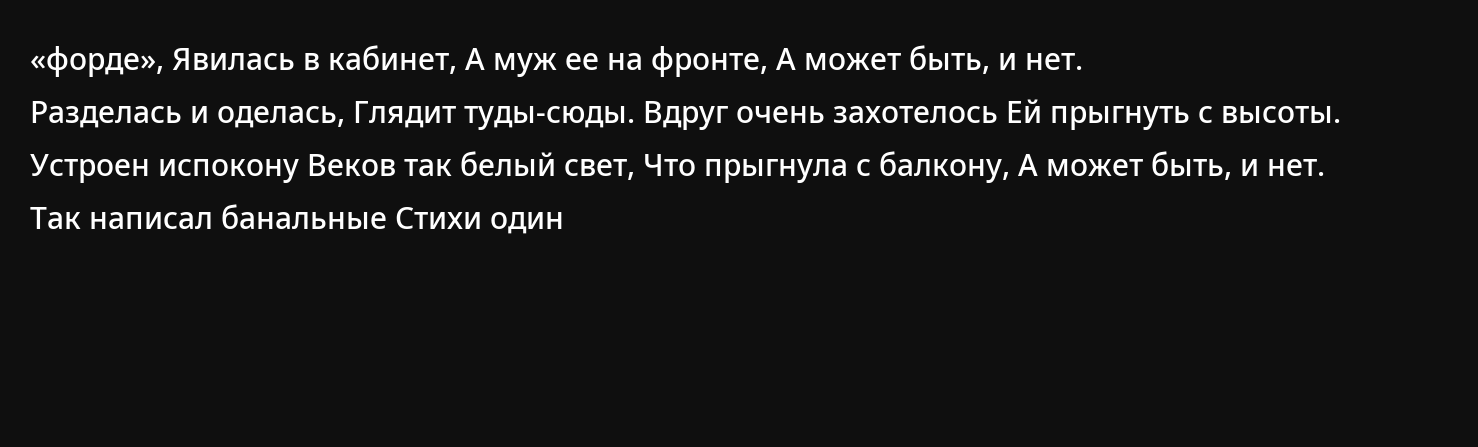«форде», Явилась в кабинет, А муж ее на фронте, А может быть, и нет.
Разделась и оделась, Глядит туды-сюды. Вдруг очень захотелось Ей прыгнуть с высоты.
Устроен испокону Веков так белый свет, Что прыгнула с балкону, А может быть, и нет.
Так написал банальные Стихи один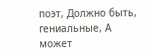поэт, Должно быть, гениальные, А может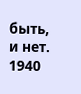быть, и нет.
1940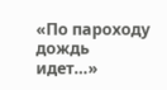«По пароходу дождь идет…»